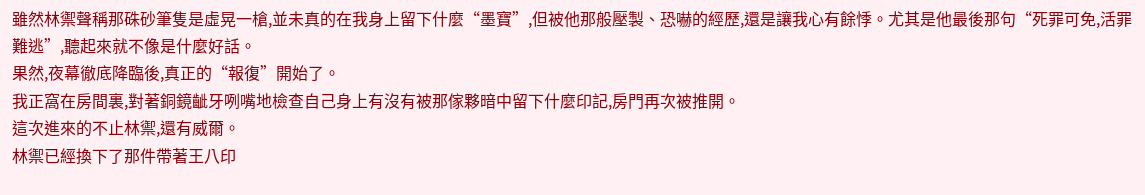雖然林禦聲稱那硃砂筆隻是虛晃一槍,並未真的在我身上留下什麼“墨寶”,但被他那般壓製、恐嚇的經歷,還是讓我心有餘悸。尤其是他最後那句“死罪可免,活罪難逃”,聽起來就不像是什麼好話。
果然,夜幕徹底降臨後,真正的“報復”開始了。
我正窩在房間裏,對著銅鏡齜牙咧嘴地檢查自己身上有沒有被那傢夥暗中留下什麼印記,房門再次被推開。
這次進來的不止林禦,還有威爾。
林禦已經換下了那件帶著王八印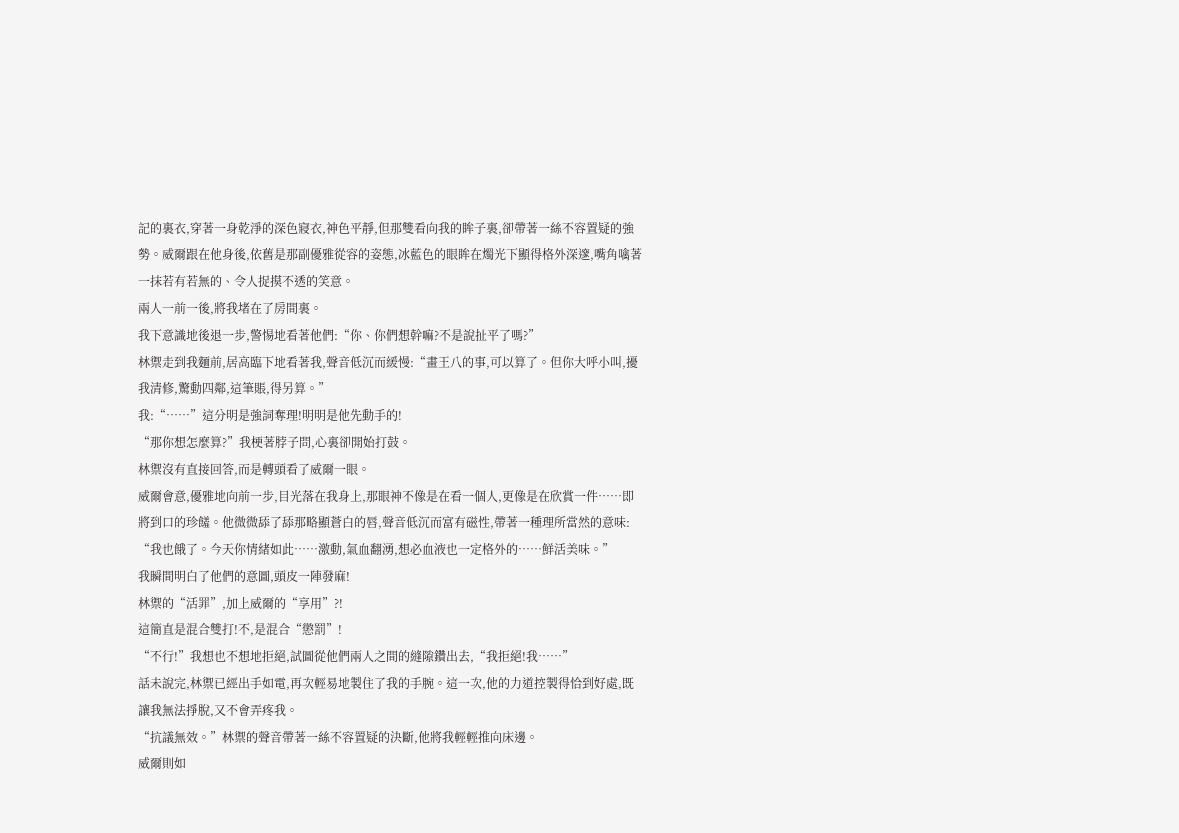記的裏衣,穿著一身乾淨的深色寢衣,神色平靜,但那雙看向我的眸子裏,卻帶著一絲不容置疑的強勢。威爾跟在他身後,依舊是那副優雅從容的姿態,冰藍色的眼眸在燭光下顯得格外深邃,嘴角噙著一抹若有若無的、令人捉摸不透的笑意。
兩人一前一後,將我堵在了房間裏。
我下意識地後退一步,警惕地看著他們:“你、你們想幹嘛?不是說扯平了嗎?”
林禦走到我麵前,居高臨下地看著我,聲音低沉而緩慢:“畫王八的事,可以算了。但你大呼小叫,擾我清修,驚動四鄰,這筆賬,得另算。”
我:“……”這分明是強詞奪理!明明是他先動手的!
“那你想怎麼算?”我梗著脖子問,心裏卻開始打鼓。
林禦沒有直接回答,而是轉頭看了威爾一眼。
威爾會意,優雅地向前一步,目光落在我身上,那眼神不像是在看一個人,更像是在欣賞一件……即將到口的珍饈。他微微舔了舔那略顯蒼白的唇,聲音低沉而富有磁性,帶著一種理所當然的意味:
“我也餓了。今天你情緒如此……激動,氣血翻湧,想必血液也一定格外的……鮮活美味。”
我瞬間明白了他們的意圖,頭皮一陣發麻!
林禦的“活罪”,加上威爾的“享用”?!
這簡直是混合雙打!不,是混合“懲罰”!
“不行!”我想也不想地拒絕,試圖從他們兩人之間的縫隙鑽出去,“我拒絕!我……”
話未說完,林禦已經出手如電,再次輕易地製住了我的手腕。這一次,他的力道控製得恰到好處,既讓我無法掙脫,又不會弄疼我。
“抗議無效。”林禦的聲音帶著一絲不容置疑的決斷,他將我輕輕推向床邊。
威爾則如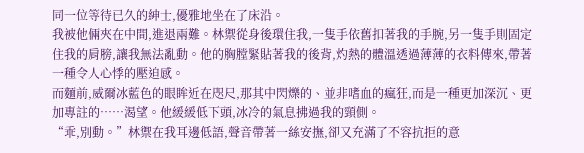同一位等待已久的紳士,優雅地坐在了床沿。
我被他倆夾在中間,進退兩難。林禦從身後環住我,一隻手依舊扣著我的手腕,另一隻手則固定住我的肩膀,讓我無法亂動。他的胸膛緊貼著我的後背,灼熱的體溫透過薄薄的衣料傳來,帶著一種令人心悸的壓迫感。
而麵前,威爾冰藍色的眼眸近在咫尺,那其中閃爍的、並非嗜血的瘋狂,而是一種更加深沉、更加專註的……渴望。他緩緩低下頭,冰冷的氣息拂過我的頸側。
“乖,別動。”林禦在我耳邊低語,聲音帶著一絲安撫,卻又充滿了不容抗拒的意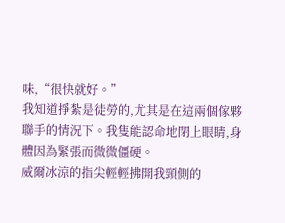味,“很快就好。”
我知道掙紮是徒勞的,尤其是在這兩個傢夥聯手的情況下。我隻能認命地閉上眼睛,身體因為緊張而微微僵硬。
威爾冰涼的指尖輕輕拂開我頸側的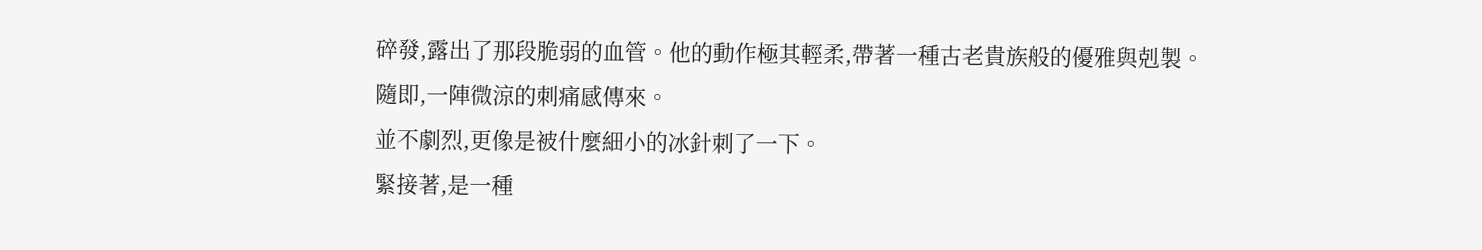碎發,露出了那段脆弱的血管。他的動作極其輕柔,帶著一種古老貴族般的優雅與剋製。
隨即,一陣微涼的刺痛感傳來。
並不劇烈,更像是被什麼細小的冰針刺了一下。
緊接著,是一種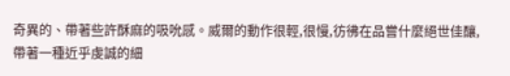奇異的、帶著些許酥麻的吸吮感。威爾的動作很輕,很慢,彷彿在品嘗什麼絕世佳釀,帶著一種近乎虔誠的細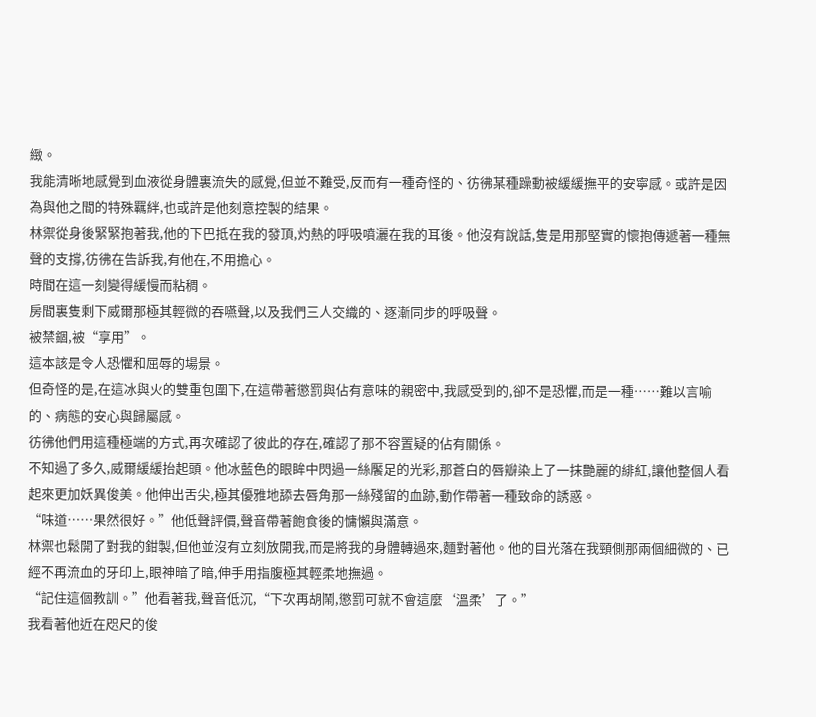緻。
我能清晰地感覺到血液從身體裏流失的感覺,但並不難受,反而有一種奇怪的、彷彿某種躁動被緩緩撫平的安寧感。或許是因為與他之間的特殊羈絆,也或許是他刻意控製的結果。
林禦從身後緊緊抱著我,他的下巴抵在我的發頂,灼熱的呼吸噴灑在我的耳後。他沒有說話,隻是用那堅實的懷抱傳遞著一種無聲的支撐,彷彿在告訴我,有他在,不用擔心。
時間在這一刻變得緩慢而粘稠。
房間裏隻剩下威爾那極其輕微的吞嚥聲,以及我們三人交織的、逐漸同步的呼吸聲。
被禁錮,被“享用”。
這本該是令人恐懼和屈辱的場景。
但奇怪的是,在這冰與火的雙重包圍下,在這帶著懲罰與佔有意味的親密中,我感受到的,卻不是恐懼,而是一種……難以言喻的、病態的安心與歸屬感。
彷彿他們用這種極端的方式,再次確認了彼此的存在,確認了那不容置疑的佔有關係。
不知過了多久,威爾緩緩抬起頭。他冰藍色的眼眸中閃過一絲饜足的光彩,那蒼白的唇瓣染上了一抹艷麗的緋紅,讓他整個人看起來更加妖異俊美。他伸出舌尖,極其優雅地舔去唇角那一絲殘留的血跡,動作帶著一種致命的誘惑。
“味道……果然很好。”他低聲評價,聲音帶著飽食後的慵懶與滿意。
林禦也鬆開了對我的鉗製,但他並沒有立刻放開我,而是將我的身體轉過來,麵對著他。他的目光落在我頸側那兩個細微的、已經不再流血的牙印上,眼神暗了暗,伸手用指腹極其輕柔地撫過。
“記住這個教訓。”他看著我,聲音低沉,“下次再胡鬧,懲罰可就不會這麼‘溫柔’了。”
我看著他近在咫尺的俊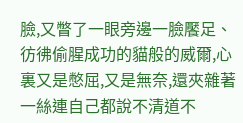臉,又瞥了一眼旁邊一臉饜足、彷彿偷腥成功的貓般的威爾,心裏又是憋屈,又是無奈,還夾雜著一絲連自己都說不清道不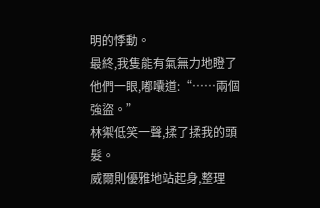明的悸動。
最終,我隻能有氣無力地瞪了他們一眼,嘟囔道:“……兩個強盜。”
林禦低笑一聲,揉了揉我的頭髮。
威爾則優雅地站起身,整理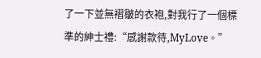了一下並無褶皺的衣袍,對我行了一個標準的紳士禮:“感謝款待,MyLove。”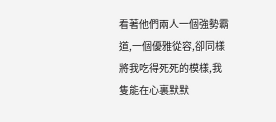看著他們兩人一個強勢霸道,一個優雅從容,卻同樣將我吃得死死的模樣,我隻能在心裏默默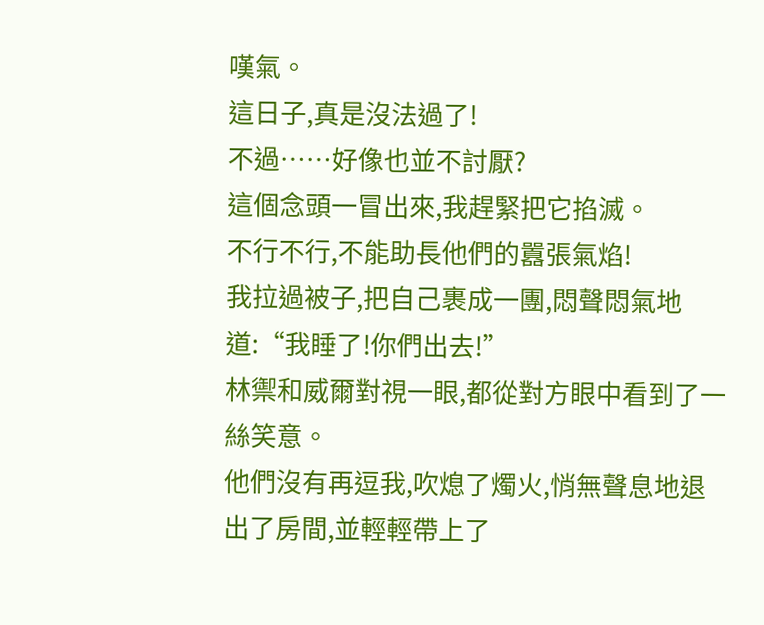嘆氣。
這日子,真是沒法過了!
不過……好像也並不討厭?
這個念頭一冒出來,我趕緊把它掐滅。
不行不行,不能助長他們的囂張氣焰!
我拉過被子,把自己裹成一團,悶聲悶氣地道:“我睡了!你們出去!”
林禦和威爾對視一眼,都從對方眼中看到了一絲笑意。
他們沒有再逗我,吹熄了燭火,悄無聲息地退出了房間,並輕輕帶上了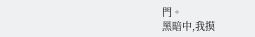門。
黑暗中,我摸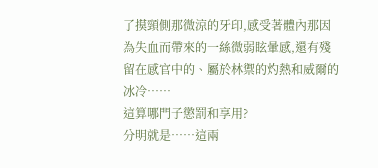了摸頸側那微涼的牙印,感受著體內那因為失血而帶來的一絲微弱眩暈感,還有殘留在感官中的、屬於林禦的灼熱和威爾的冰冷……
這算哪門子懲罰和享用?
分明就是……這兩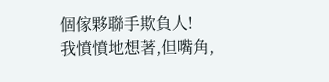個傢夥聯手欺負人!
我憤憤地想著,但嘴角,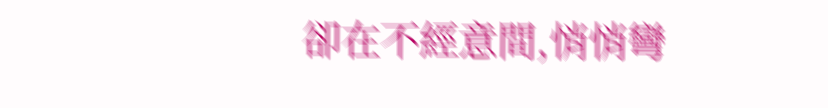卻在不經意間,悄悄彎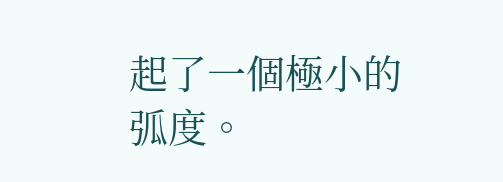起了一個極小的弧度。